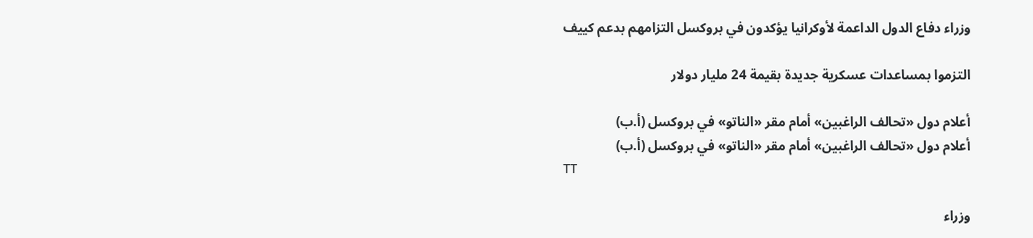وزراء دفاع الدول الداعمة لأوكرانيا يؤكدون في بروكسل التزامهم بدعم كييف

التزموا بمساعدات عسكرية جديدة بقيمة 24 مليار دولار

أعلام دول «تحالف الراغبين» أمام مقر «الناتو» في بروكسل (أ.ب)
أعلام دول «تحالف الراغبين» أمام مقر «الناتو» في بروكسل (أ.ب)
TT

وزراء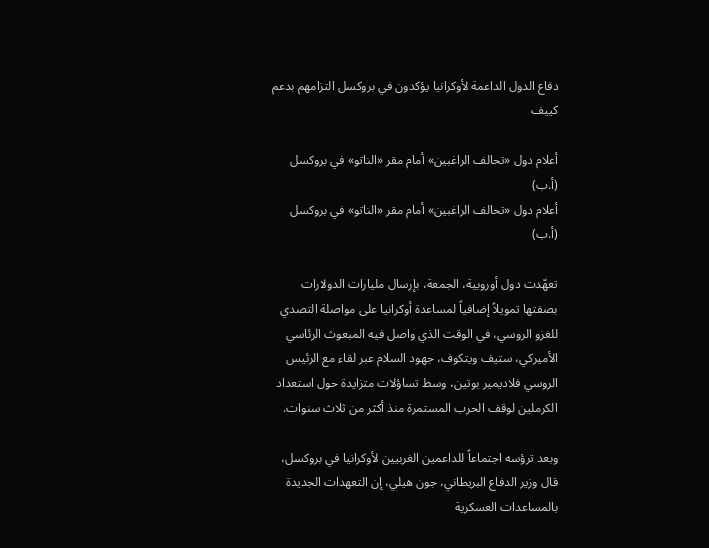دفاع الدول الداعمة لأوكرانيا يؤكدون في بروكسل التزامهم بدعم كييف

أعلام دول «تحالف الراغبين» أمام مقر «الناتو» في بروكسل (أ.ب)
أعلام دول «تحالف الراغبين» أمام مقر «الناتو» في بروكسل (أ.ب)

تعهّدت دول أوروبية، الجمعة، بإرسال مليارات الدولارات بصفتها تمويلاً إضافياً لمساعدة أوكرانيا على مواصلة التصدي للغزو الروسي، في الوقت الذي واصل فيه المبعوث الرئاسي الأميركي، ستيف ويتكوف، جهود السلام عبر لقاء مع الرئيس الروسي فلاديمير بوتين، وسط تساؤلات متزايدة حول استعداد الكرملين لوقف الحرب المستمرة منذ أكثر من ثلاث سنوات.

وبعد ترؤسه اجتماعاً للداعمين الغربيين لأوكرانيا في بروكسل، قال وزير الدفاع البريطاني، جون هيلي، إن التعهدات الجديدة بالمساعدات العسكرية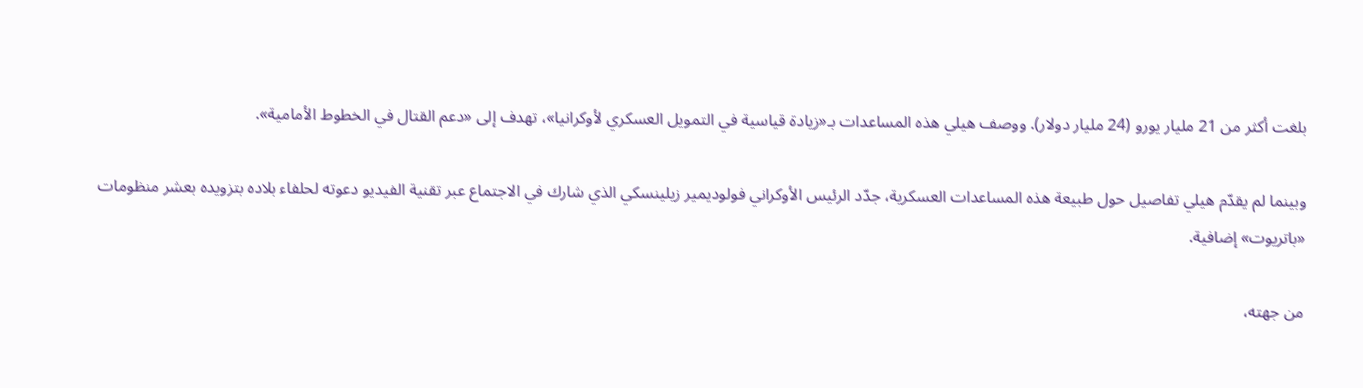بلغت أكثر من 21 مليار يورو (24 مليار دولار). ووصف هيلي هذه المساعدات بـ«زيادة قياسية في التمويل العسكري لأوكرانيا»، تهدف إلى «دعم القتال في الخطوط الأمامية».

وبينما لم يقدّم هيلي تفاصيل حول طبيعة هذه المساعدات العسكرية، جدّد الرئيس الأوكراني فولوديمير زيلينسكي الذي شارك في الاجتماع عبر تقنية الفيديو دعوته لحلفاء بلاده بتزويده بعشر منظومات «باتريوت» إضافية.

من جهته،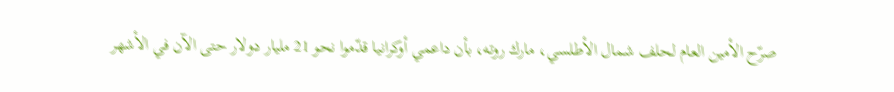صرّح الأمين العام لحلف شمال الأطلسي، مارك روته، بأن داعمي أوكرانيا قدّموا نحو 21 مليار دولار حتى الآن في الأشهر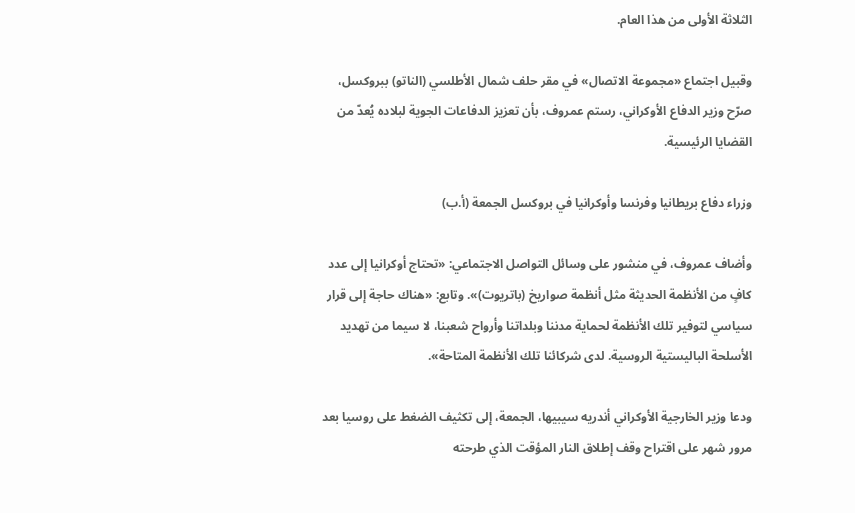الثلاثة الأولى من هذا العام.

وقبيل اجتماع «مجموعة الاتصال» في مقر حلف شمال الأطلسي (الناتو) ببروكسل، صرّح وزير الدفاع الأوكراني، رستم عمروف، بأن تعزيز الدفاعات الجوية لبلاده يُعدّ من القضايا الرئيسية.

وزراء دفاع بريطانيا وفرنسا وأوكرانيا في بروكسل الجمعة (أ.ب)

وأضاف عمروف، في منشور على وسائل التواصل الاجتماعي: «تحتاج أوكرانيا إلى عدد كافٍ من الأنظمة الحديثة مثل أنظمة صواريخ (باتريوت)». وتابع: «هناك حاجة إلى قرار سياسي لتوفير تلك الأنظمة لحماية مدننا وبلداتنا وأرواح شعبنا، لا سيما من تهديد الأسلحة الباليستية الروسية. لدى شركائنا تلك الأنظمة المتاحة».

ودعا وزير الخارجية الأوكراني أندريه سيبيها، الجمعة، إلى تكثيف الضغط على روسيا بعد مرور شهر على اقتراح وقف إطلاق النار المؤقت الذي طرحته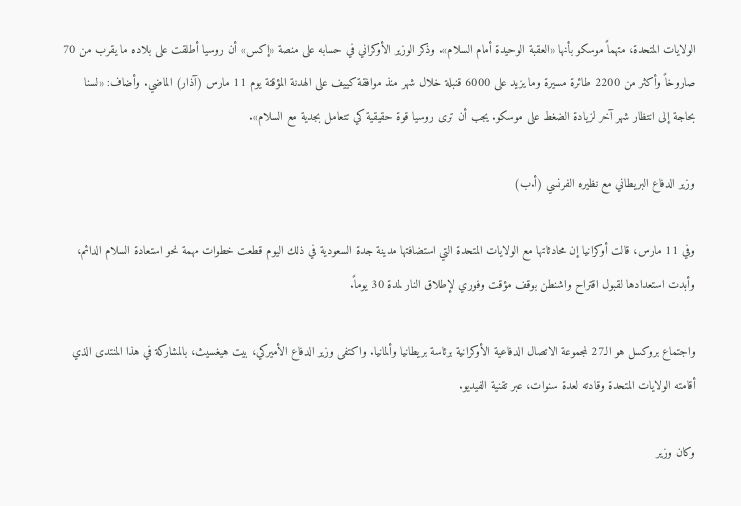الولايات المتحدة، متهماً موسكو بأنها «العقبة الوحيدة أمام السلام». وذكر الوزير الأوكراني في حسابه على منصة «إكس» أن روسيا أطلقت على بلاده ما يقرب من 70 صاروخاً وأكثر من 2200 طائرة مسيرة وما يزيد على 6000 قنبلة خلال شهر منذ موافقة كييف على الهدنة المؤقتة يوم 11 مارس (آذار) الماضي. وأضاف: «لسنا بحاجة إلى انتظار شهر آخر لزيادة الضغط على موسكو. يجب أن ترى روسيا قوة حقيقية كي تتعامل بجدية مع السلام».

وزير الدفاع البريطاني مع نظيره الفرنسي (أ.ب)

وفي 11 مارس، قالت أوكرانيا إن محادثاتها مع الولايات المتحدة التي استضافتها مدينة جدة السعودية في ذلك اليوم قطعت خطوات مهمة نحو استعادة السلام الدائم، وأبدت استعدادها لقبول اقتراح واشنطن بوقف مؤقت وفوري لإطلاق النار لمدة 30 يوماً.

واجتماع بروكسل هو الـ27 لمجموعة الاتصال الدفاعية الأوكرانية برئاسة بريطانيا وألمانيا. واكتفى وزير الدفاع الأميركي، بيت هيغسيث، بالمشاركة في هذا المنتدى الذي أقامته الولايات المتحدة وقادته لعدة سنوات، عبر تقنية الفيديو.

وكان وزير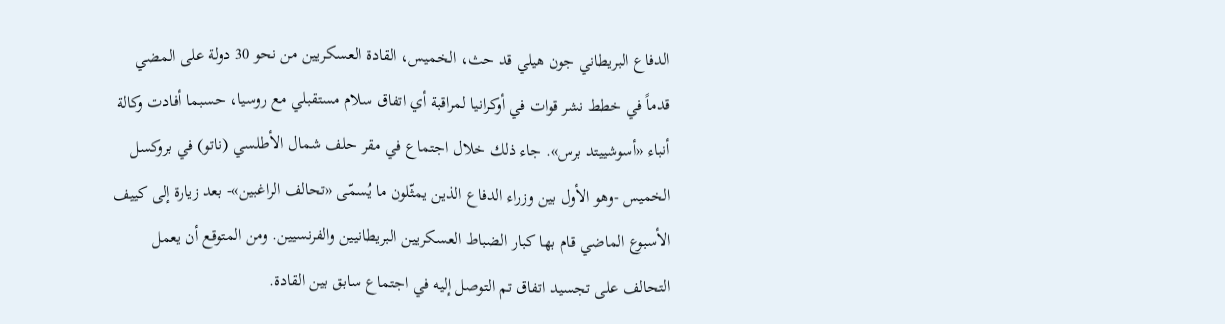الدفاع البريطاني جون هيلي قد حث، الخميس، القادة العسكريين من نحو 30 دولة على المضي قدماً في خطط نشر قوات في أوكرانيا لمراقبة أي اتفاق سلام مستقبلي مع روسيا، حسبما أفادت وكالة أنباء «أسوشييتد برس». جاء ذلك خلال اجتماع في مقر حلف شمال الأطلسي (ناتو) في بروكسل الخميس -وهو الأول بين وزراء الدفاع الذين يمثّلون ما يُسمّى «تحالف الراغبين»- بعد زيارة إلى كييف الأسبوع الماضي قام بها كبار الضباط العسكريين البريطانيين والفرنسيين. ومن المتوقع أن يعمل التحالف على تجسيد اتفاق تم التوصل إليه في اجتماع سابق بين القادة.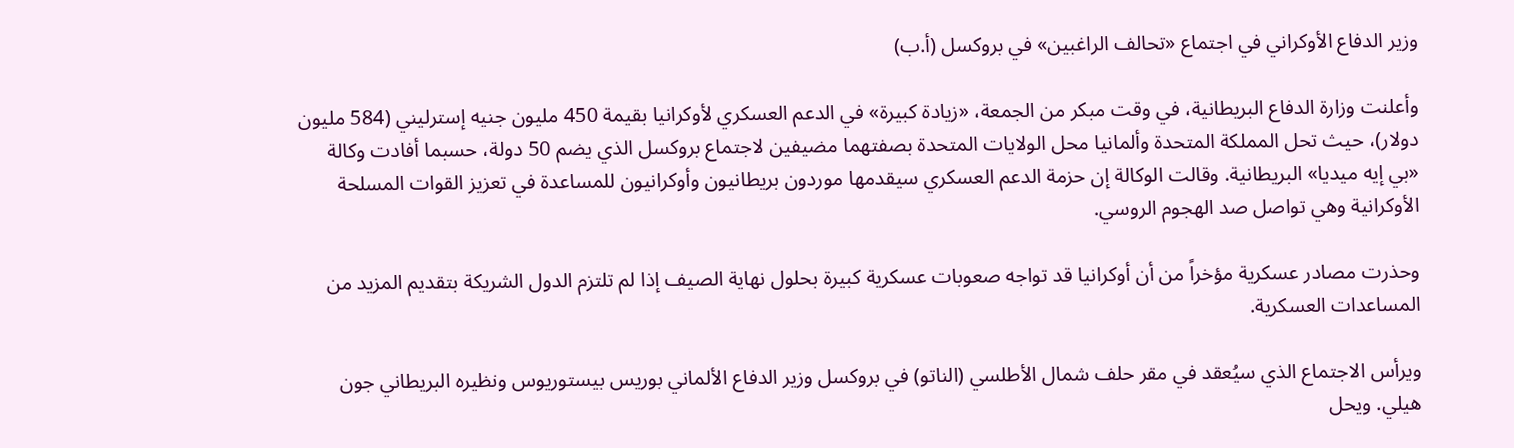وزير الدفاع الأوكراني في اجتماع «تحالف الراغبين» في بروكسل (أ.ب)

وأعلنت وزارة الدفاع البريطانية، في وقت مبكر من الجمعة، «زيادة كبيرة» في الدعم العسكري لأوكرانيا بقيمة 450 مليون جنيه إسترليني (584 مليون دولار)، حيث تحل المملكة المتحدة وألمانيا محل الولايات المتحدة بصفتهما مضيفين لاجتماع بروكسل الذي يضم 50 دولة، حسبما أفادت وكالة «بي إيه ميديا» البريطانية. وقالت الوكالة إن حزمة الدعم العسكري سيقدمها موردون بريطانيون وأوكرانيون للمساعدة في تعزيز القوات المسلحة الأوكرانية وهي تواصل صد الهجوم الروسي.

وحذرت مصادر عسكرية مؤخراً من أن أوكرانيا قد تواجه صعوبات عسكرية كبيرة بحلول نهاية الصيف إذا لم تلتزم الدول الشريكة بتقديم المزيد من المساعدات العسكرية.

ويرأس الاجتماع الذي سيُعقد في مقر حلف شمال الأطلسي (الناتو) في بروكسل وزير الدفاع الألماني بوريس بيستوريوس ونظيره البريطاني جون هيلي. ويحل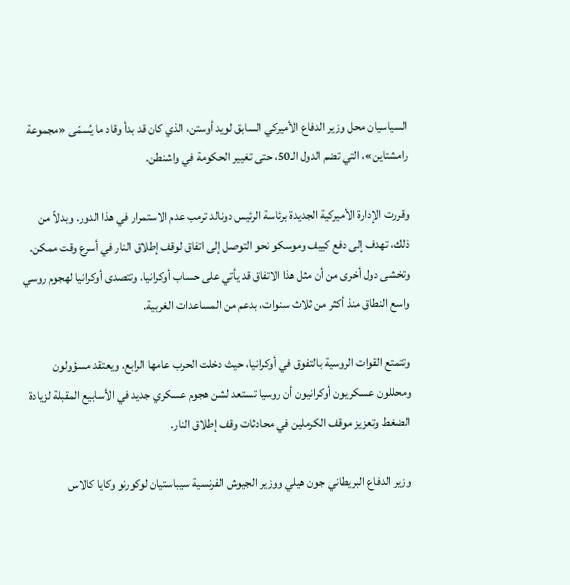السياسيان محل وزير الدفاع الأميركي السابق لويد أوستن، الذي كان قد بدأ وقاد ما يُسمّى «مجموعة رامشتاين»، التي تضم الدول الـ50، حتى تغيير الحكومة في واشنطن.

وقررت الإدارة الأميركية الجديدة برئاسة الرئيس دونالد ترمب عدم الاستمرار في هذا الدور. وبدلاً من ذلك، تهدف إلى دفع كييف وموسكو نحو التوصل إلى اتفاق لوقف إطلاق النار في أسرع وقت ممكن. وتخشى دول أخرى من أن مثل هذا الاتفاق قد يأتي على حساب أوكرانيا. وتتصدى أوكرانيا لهجوم روسي واسع النطاق منذ أكثر من ثلاث سنوات، بدعم من المساعدات الغربية.

وتتمتع القوات الروسية بالتفوق في أوكرانيا، حيث دخلت الحرب عامها الرابع. ويعتقد مسؤولون ومحللون عسكريون أوكرانيون أن روسيا تستعد لشن هجوم عسكري جديد في الأسابيع المقبلة لزيادة الضغط وتعزيز موقف الكرملين في محادثات وقف إطلاق النار.

وزير الدفاع البريطاني جون هيلي ووزير الجيوش الفرنسية سيباستيان لوكورنو وكايا كالاس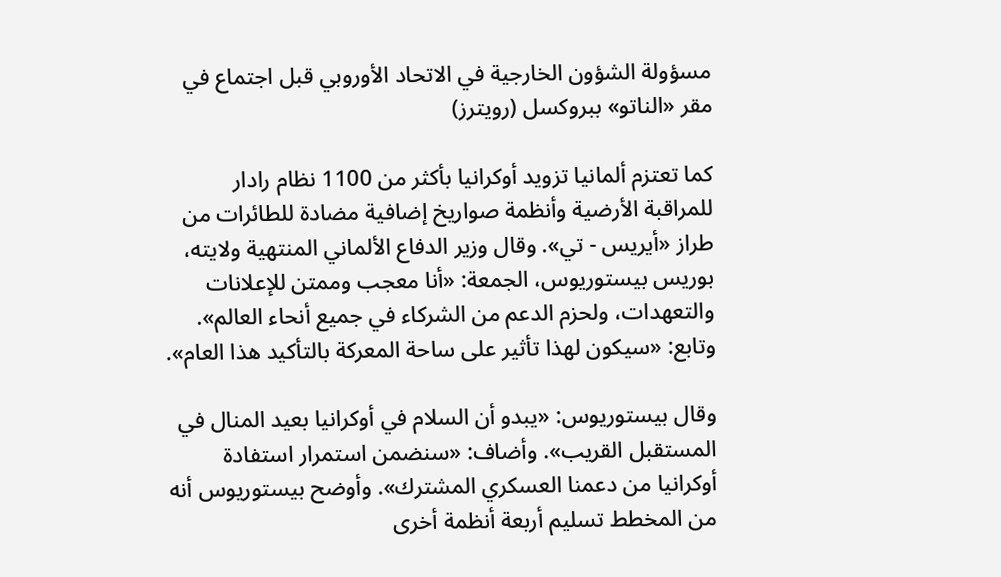مسؤولة الشؤون الخارجية في الاتحاد الأوروبي قبل اجتماع في مقر «الناتو» ببروكسل (رويترز)

كما تعتزم ألمانيا تزويد أوكرانيا بأكثر من 1100 نظام رادار للمراقبة الأرضية وأنظمة صواريخ إضافية مضادة للطائرات من طراز «أيريس - تي». وقال وزير الدفاع الألماني المنتهية ولايته، بوريس بيستوريوس، الجمعة: «أنا معجب وممتن للإعلانات والتعهدات، ولحزم الدعم من الشركاء في جميع أنحاء العالم». وتابع: «سيكون لهذا تأثير على ساحة المعركة بالتأكيد هذا العام».

وقال بيستوريوس: «يبدو أن السلام في أوكرانيا بعيد المنال في المستقبل القريب». وأضاف: «سنضمن استمرار استفادة أوكرانيا من دعمنا العسكري المشترك». وأوضح بيستوريوس أنه من المخطط تسليم أربعة أنظمة أخرى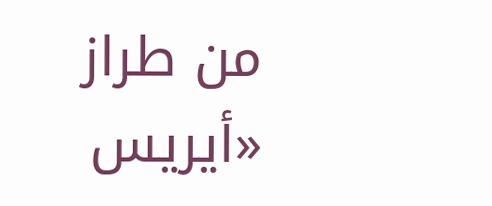من طراز «أيريس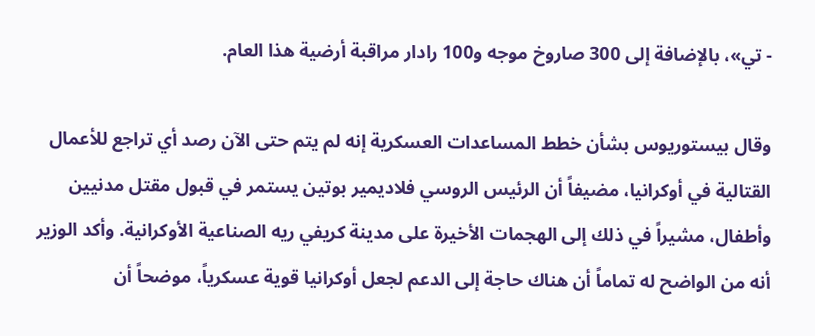- تي»، بالإضافة إلى 300 صاروخ موجه و100 رادار مراقبة أرضية هذا العام.

وقال بيستوريوس بشأن خطط المساعدات العسكرية إنه لم يتم حتى الآن رصد أي تراجع للأعمال القتالية في أوكرانيا، مضيفاً أن الرئيس الروسي فلاديمير بوتين يستمر في قبول مقتل مدنيين وأطفال، مشيراً في ذلك إلى الهجمات الأخيرة على مدينة كريفي ريه الصناعية الأوكرانية. وأكد الوزير أنه من الواضح له تماماً أن هناك حاجة إلى الدعم لجعل أوكرانيا قوية عسكرياً، موضحاً أن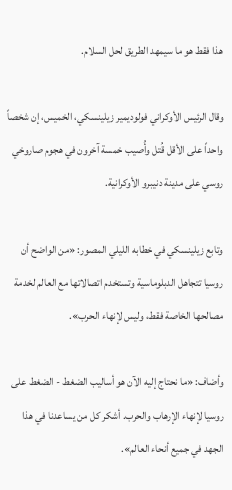هذا فقط هو ما سيمهد الطريق لحل السلام.

وقال الرئيس الأوكراني فولوديمير زيلينسكي، الخميس، إن شخصاً واحداً على الأقل قُتل وأُصيب خمسة آخرون في هجوم صاروخي روسي على مدينة دنيبرو الأوكرانية.

وتابع زيلينسكي في خطابه الليلي المصور: «من الواضح أن روسيا تتجاهل الدبلوماسية وتستخدم اتصالاتها مع العالم لخدمة مصالحها الخاصة فقط، وليس لإنهاء الحرب».

وأضاف: «ما نحتاج إليه الآن هو أساليب الضغط - الضغط على روسيا لإنهاء الإرهاب والحرب. أشكر كل من يساعدنا في هذا الجهد في جميع أنحاء العالم».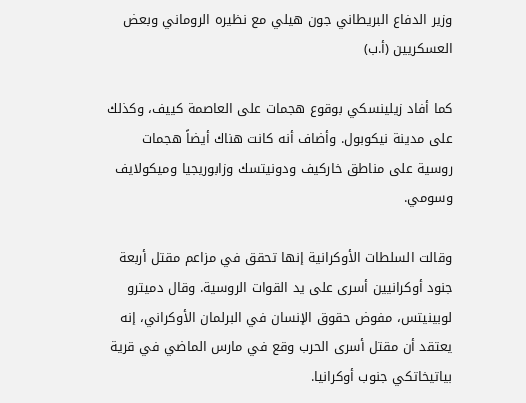وزير الدفاع البريطاني جون هيلي مع نظيره الروماني وبعض العسكريين (أ.ب)

كما أفاد زيلينسكي بوقوع هجمات على العاصمة كييف، وكذلك على مدينة نيكوبول. وأضاف أنه كانت هناك أيضاً هجمات روسية على مناطق خاركيف ودونيتسك وزابوريجيا وميكولايف وسومي.

وقالت السلطات الأوكرانية إنها تحقق في مزاعم مقتل أربعة جنود أوكرانيين أسرى على يد القوات الروسية. وقال دميترو لوبينيتس، مفوض حقوق الإنسان في البرلمان الأوكراني، إنه يعتقد أن مقتل أسرى الحرب وقع في مارس الماضي في قرية بياتيخاتكي جنوب أوكرانيا.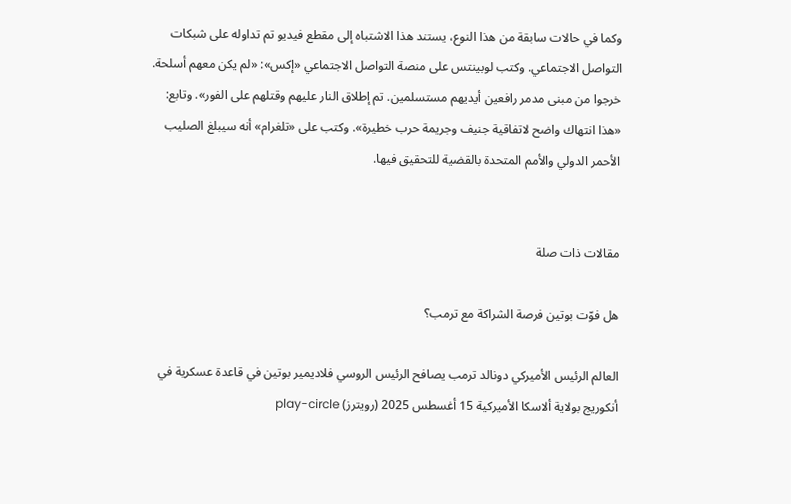وكما في حالات سابقة من هذا النوع، يستند هذا الاشتباه إلى مقطع فيديو تم تداوله على شبكات التواصل الاجتماعي. وكتب لوبينتس على منصة التواصل الاجتماعي «إكس»: «لم يكن معهم أسلحة. خرجوا من مبنى مدمر رافعين أيديهم مستسلمين. تم إطلاق النار عليهم وقتلهم على الفور». وتابع: «هذا انتهاك واضح لاتفاقية جنيف وجريمة حرب خطيرة». وكتب على «تلغرام» أنه سيبلغ الصليب الأحمر الدولي والأمم المتحدة بالقضية للتحقيق فيها.


مقالات ذات صلة

هل فوّت بوتين فرصة الشراكة مع ترمب؟

العالم الرئيس الأميركي دونالد ترمب يصافح الرئيس الروسي فلاديمير بوتين في قاعدة عسكرية في أنكوريج بولاية ألاسكا الأميركية 15 أغسطس 2025 (رويترز) play-circle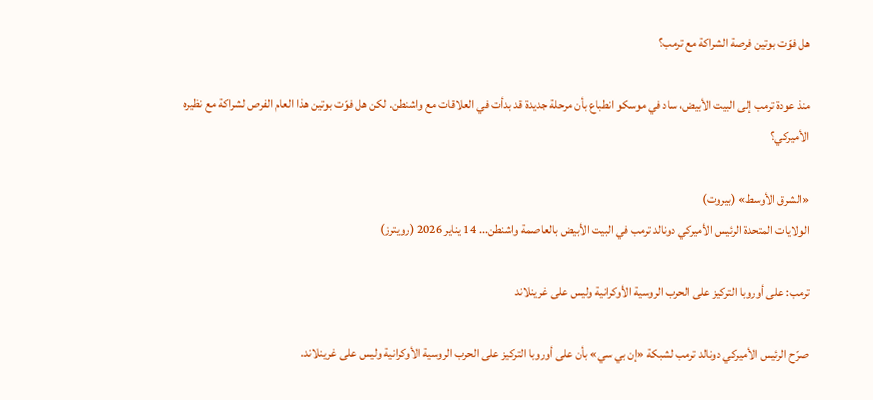هل فوّت بوتين فرصة الشراكة مع ترمب؟

منذ عودة ترمب إلى البيت الأبيض، ساد في موسكو انطباع بأن مرحلة جديدة قد بدأت في العلاقات مع واشنطن. لكن هل فوّت بوتين هذا العام الفرص لشراكة مع نظيره الأميركي؟

«الشرق الأوسط» (بيروت)
الولايات المتحدة الرئيس الأميركي دونالد ترمب في البيت الأبيض بالعاصمة واشنطن... 14 يناير 2026 (رويترز)

ترمب: على أوروبا التركيز على الحرب الروسية الأوكرانية وليس على غرينلاند

صرّح الرئيس الأميركي دونالد ترمب لشبكة «إن بي سي» بأن على أوروبا التركيز على الحرب الروسية الأوكرانية وليس على غرينلاند.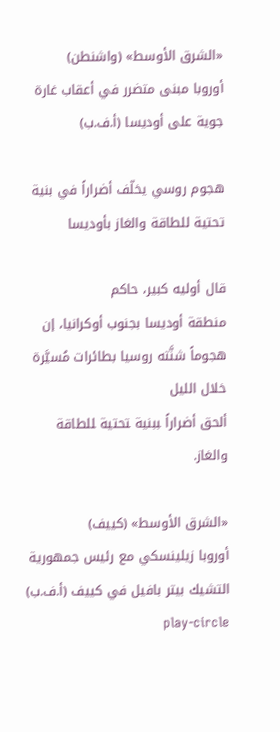«الشرق الأوسط» (واشنطن)
أوروبا مبنى متضرر في أعقاب غارة جوية على أوديسا (أ.ف.ب)

هجوم روسي يخلّف أضراراً في بنية تحتية للطاقة والغاز بأوديسا

قال أوليه كبير، حاكم منطقة ‌أوديسا ‌بجنوب ‌أوكرانيا، إن هجوماً ‌شنَّته روسيا بطائرات مُسيَّرة خلال الليل ألحق ‌أضراراً ‍ببنية ‍تحتية ‍للطاقة والغاز.

«الشرق الأوسط» (كييف)
أوروبا زيلينسكي مع رئيس جمهورية التشيك بيتر بافيل في كييف (أ.ف.ب) play-circle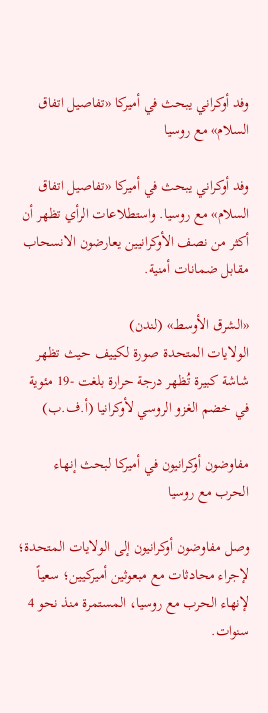وفد أوكراني يبحث في أميركا «تفاصيل اتفاق السلام» مع روسيا

وفد أوكراني يبحث في أميركا «تفاصيل اتفاق السلام» مع روسيا. واستطلاعات الرأي تظهر أن أكثر من نصف الأوكرانيين يعارضون الانسحاب مقابل ضمانات أمنية.

«الشرق الأوسط» (لندن)
الولايات المتحدة صورة لكييف حيث تظهر شاشة كبيرة تُظهر درجة حرارة بلغت -19 مئوية في خضم الغزو الروسي لأوكرانيا (أ.ف.ب)

مفاوضون أوكرانيون في أميركا لبحث إنهاء الحرب مع روسيا

وصل مفاوضون أوكرانيون إلى الولايات المتحدة؛ لإجراء محادثات مع مبعوثين أميركيين؛ سعياً لإنهاء الحرب مع روسيا، المستمرة منذ نحو 4 سنوات.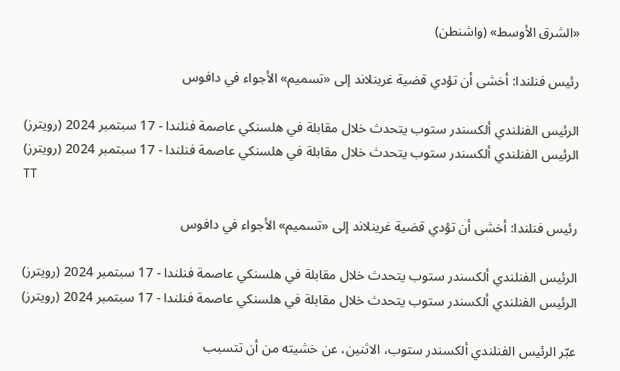«الشرق الأوسط» (واشنطن)

رئيس فنلندا: أخشى أن تؤدي قضية غرينلاند إلى «تسميم» الأجواء في دافوس

الرئيس الفنلندي ألكسندر ستوب يتحدث خلال مقابلة في هلسنكي عاصمة فنلندا - 17 سبتمبر 2024 (رويترز)
الرئيس الفنلندي ألكسندر ستوب يتحدث خلال مقابلة في هلسنكي عاصمة فنلندا - 17 سبتمبر 2024 (رويترز)
TT

رئيس فنلندا: أخشى أن تؤدي قضية غرينلاند إلى «تسميم» الأجواء في دافوس

الرئيس الفنلندي ألكسندر ستوب يتحدث خلال مقابلة في هلسنكي عاصمة فنلندا - 17 سبتمبر 2024 (رويترز)
الرئيس الفنلندي ألكسندر ستوب يتحدث خلال مقابلة في هلسنكي عاصمة فنلندا - 17 سبتمبر 2024 (رويترز)

عبّر الرئيس الفنلندي ألكسندر ستوب، الاثنين، عن خشيته من أن تتسبب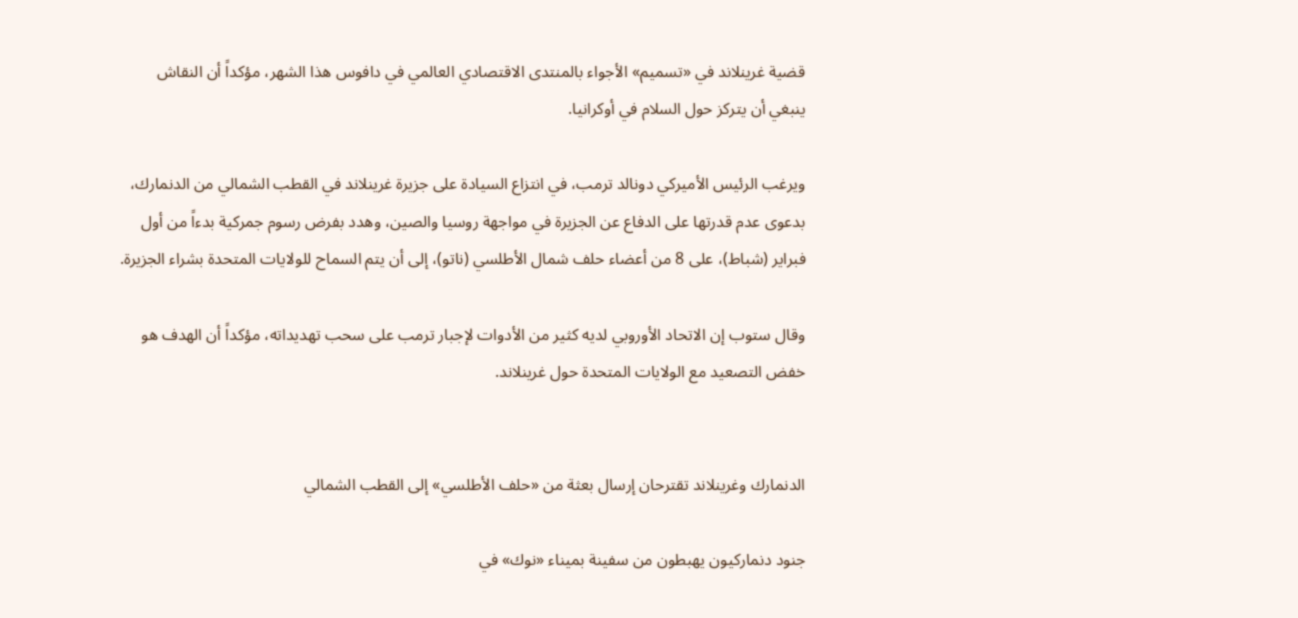قضية غرينلاند في «تسميم» الأجواء بالمنتدى الاقتصادي العالمي في دافوس هذا الشهر، مؤكداً أن النقاش ينبغي أن يتركز حول السلام في أوكرانيا.

ويرغب الرئيس الأميركي دونالد ترمب، في انتزاع السيادة على جزيرة غرينلاند في القطب الشمالي من الدنمارك، بدعوى عدم قدرتها على الدفاع عن الجزيرة في مواجهة روسيا والصين، وهدد بفرض رسوم جمركية بدءاً من أول فبراير (شباط)، على 8 من أعضاء حلف شمال الأطلسي (ناتو)، إلى أن يتم السماح للولايات المتحدة بشراء الجزيرة.

وقال ستوب إن الاتحاد الأوروبي لديه كثير من الأدوات لإجبار ترمب على سحب تهديداته، مؤكداً أن الهدف هو خفض التصعيد مع الولايات المتحدة حول غرينلاند.


الدنمارك وغرينلاند تقترحان إرسال بعثة من «حلف الأطلسي» إلى القطب الشمالي

جنود دنماركيون يهبطون من سفينة بميناء «نوك» في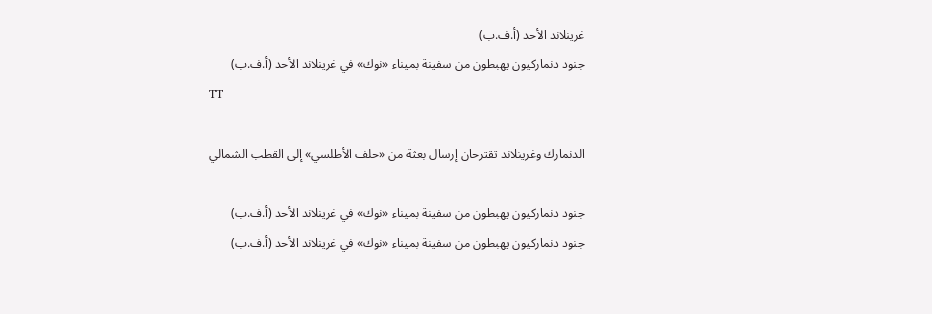غرينلاند الأحد (أ.ف.ب)
جنود دنماركيون يهبطون من سفينة بميناء «نوك» في غرينلاند الأحد (أ.ف.ب)
TT

الدنمارك وغرينلاند تقترحان إرسال بعثة من «حلف الأطلسي» إلى القطب الشمالي

جنود دنماركيون يهبطون من سفينة بميناء «نوك» في غرينلاند الأحد (أ.ف.ب)
جنود دنماركيون يهبطون من سفينة بميناء «نوك» في غرينلاند الأحد (أ.ف.ب)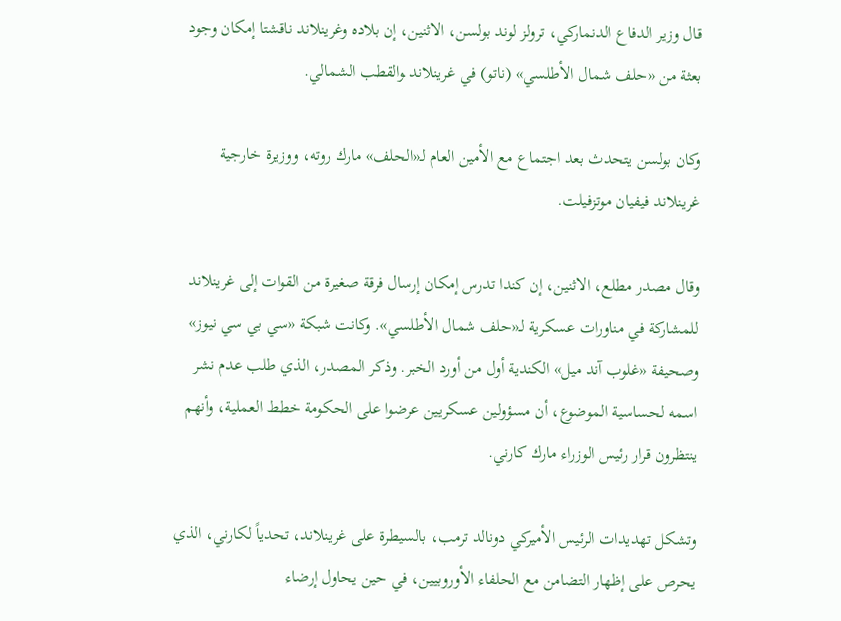قال وزير الدفاع الدنماركي، ‌ترولز ‌لوند ‌بولسن، الاثنين، ‌إن بلاده وغرينلاند ناقشتا إمكان وجود بعثة ‌من «حلف شمال الأطلسي» (ناتو) في غرينلاند ‍والقطب الشمالي.

وكان بولسن يتحدث بعد اجتماع مع الأمين العام لـ«الحلف» مارك روته، ووزيرة خارجية غرينلاند فيفيان موتزفيلت.

وقال مصدر مطلع، الاثنين، إن كندا تدرس إمكان إرسال فرقة صغيرة من القوات إلى غرينلاند للمشاركة في مناورات عسكرية لـ«حلف شمال الأطلسي». وكانت شبكة «سي بي سي نيوز» وصحيفة «غلوب آند ميل» الكندية ‌أول من أورد ‌الخبر. وذكر المصدر، ‌الذي طلب عدم ‌نشر اسمه لحساسية الموضوع، أن مسؤولين عسكريين عرضوا على الحكومة خطط العملية، وأنهم ينتظرون قرار رئيس الوزراء مارك كارني.

وتشكل تهديدات الرئيس الأميركي دونالد ترمب، بالسيطرة ‌على غرينلاند، تحدياً لكارني، الذي يحرص على إظهار التضامن مع الحلفاء الأوروبيين، في حين يحاول إرضاء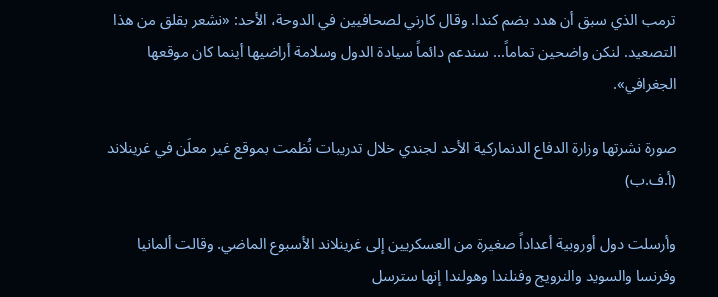ترمب الذي سبق أن هدد بضم كندا. وقال كارني لصحافيين في الدوحة، الأحد: «نشعر بقلق من هذا التصعيد. لنكن واضحين تماماً... سندعم دائماً سيادة الدول وسلامة أراضيها أينما كان موقعها الجغرافي».

صورة نشرتها وزارة الدفاع الدنماركية الأحد لجندي خلال تدريبات نُظمت بموقع غير معلَن في غرينلاند (أ.ف.ب)

وأرسلت دول أوروبية أعداداً صغيرة من العسكريين إلى غرينلاند الأسبوع الماضي. وقالت ألمانيا وفرنسا والسويد والنرويج وفنلندا وهولندا إنها سترسل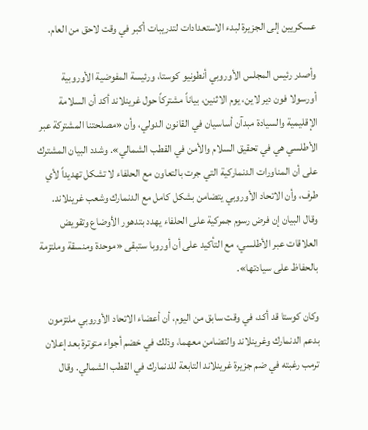عسكريين إلى الجزيرة لبدء الاستعدادات لتدريبات أكبر في ‌وقت لاحق من العام.

وأصدر رئيس المجلس الأوروبي أنطونيو كوستا، ورئيسة المفوضية الأوروبية أورسولا فون دير لاين، يوم الاثنين، بياناً مشتركاً حول غرينلاند أكد أن السلامة الإقليمية والسيادة مبدآن أساسيان في القانون الدولي، وأن «مصلحتنا المشتركة عبر الأطلسي هي في تحقيق السلام والأمن في القطب الشمالي». وشدد البيان المشترك على أن المناورات الدنماركية التي جرت بالتعاون مع الحلفاء لا تشكل تهديداً لأي طرف، وأن الاتحاد الأوروبي يتضامن بشكل كامل مع الدنمارك وشعب غرينلاند. وقال البيان إن فرض رسوم جمركية على الحلفاء يهدد بتدهور الأوضاع وتقويض العلاقات عبر الأطلسي، مع التأكيد على أن أوروبا ستبقى «موحدة ومنسقة وملتزمة بالحفاظ على سيادتها».

وكان كوستا قد أكد، في وقت سابق من اليوم، أن أعضاء الاتحاد الأوروبي ملتزمون بدعم الدنمارك وغرينلاند والتضامن معهما، وذلك في خضم أجواء متوترة بعد إعلان ترمب رغبته في ضم جزيرة غرينلاند التابعة للدنمارك في القطب الشمالي. وقال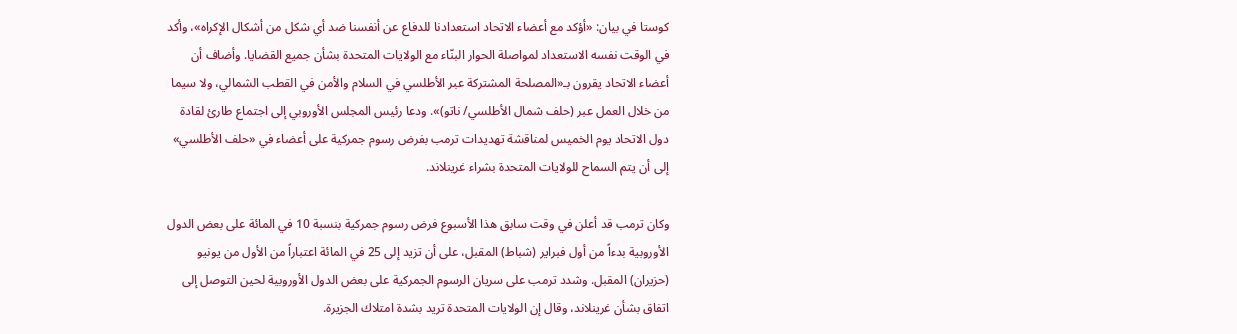كوستا في بيان: «أؤكد مع أعضاء الاتحاد استعدادنا للدفاع عن أنفسنا ضد أي شكل من أشكال الإكراه»، وأكد في الوقت نفسه الاستعداد لمواصلة الحوار البنّاء مع الولايات المتحدة بشأن جميع القضايا. وأضاف أن أعضاء الاتحاد يقرون بـ«المصلحة المشتركة عبر الأطلسي في السلام والأمن في القطب الشمالي، ولا سيما من خلال العمل عبر (حلف شمال الأطلسي/ ناتو)». ودعا رئيس المجلس الأوروبي إلى اجتماع طارئ لقادة دول الاتحاد يوم الخميس لمناقشة تهديدات ترمب بفرض رسوم جمركية على أعضاء في «حلف الأطلسي» إلى أن يتم السماح للولايات المتحدة بشراء غرينلاند.

وكان ترمب قد أعلن في وقت سابق هذا الأسبوع فرض رسوم جمركية بنسبة 10 في المائة على بعض الدول الأوروبية بدءاً من أول فبراير (شباط) المقبل، على أن تزيد إلى 25 في المائة اعتباراً من الأول من يونيو (حزيران) المقبل. وشدد ترمب على سريان الرسوم الجمركية على بعض الدول الأوروبية لحين التوصل إلى اتفاق بشأن غرينلاند، وقال إن الولايات المتحدة تريد بشدة امتلاك الجزيرة.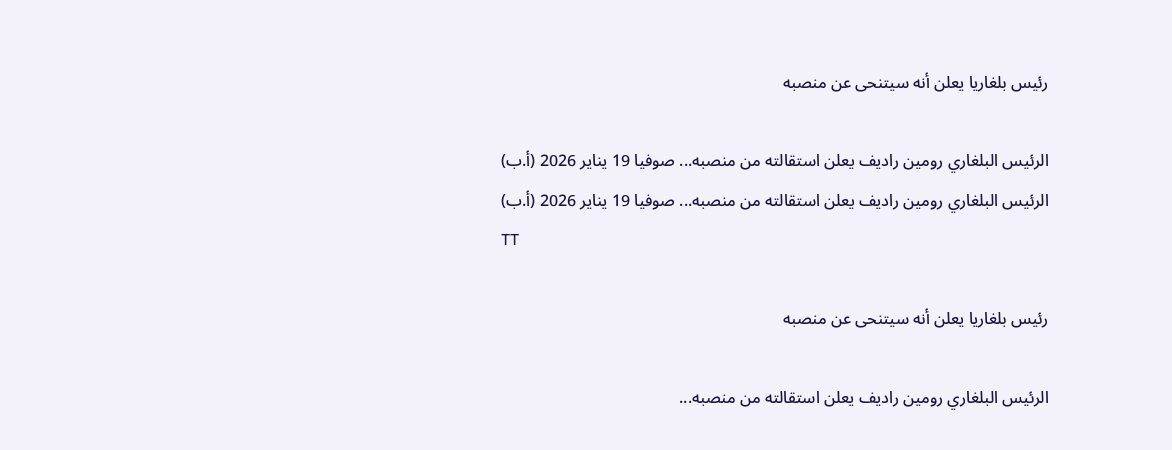رئيس بلغاريا يعلن أنه سيتنحى عن منصبه

الرئيس البلغاري رومين راديف يعلن استقالته من منصبه... صوفيا 19 يناير 2026 (أ.ب)
الرئيس البلغاري رومين راديف يعلن استقالته من منصبه... صوفيا 19 يناير 2026 (أ.ب)
TT

رئيس بلغاريا يعلن أنه سيتنحى عن منصبه

الرئيس البلغاري رومين راديف يعلن استقالته من منصبه...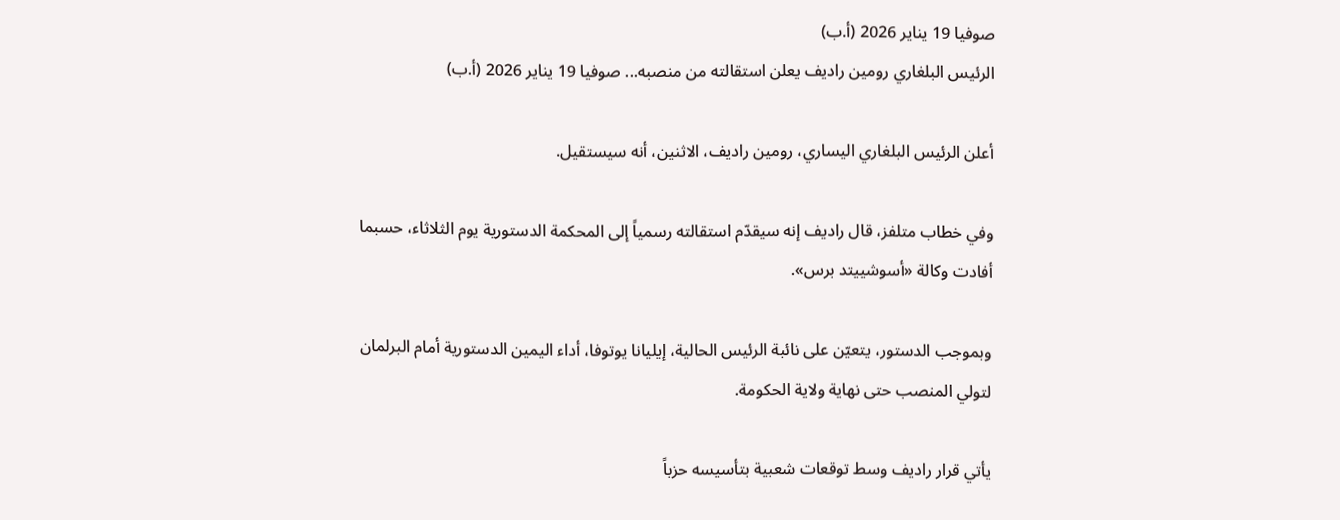صوفيا 19 يناير 2026 (أ.ب)
الرئيس البلغاري رومين راديف يعلن استقالته من منصبه... صوفيا 19 يناير 2026 (أ.ب)

أعلن الرئيس البلغاري اليساري، رومين راديف، الاثنين، أنه سيستقيل.

وفي خطاب متلفز، قال راديف إنه سيقدّم استقالته رسمياً إلى المحكمة الدستورية يوم الثلاثاء، حسبما أفادت وكالة «أسوشييتد برس».

وبموجب الدستور، يتعيّن على نائبة الرئيس الحالية، إيليانا يوتوفا، أداء اليمين الدستورية أمام البرلمان لتولي المنصب حتى نهاية ولاية الحكومة.

يأتي قرار راديف وسط توقعات شعبية بتأسيسه حزباً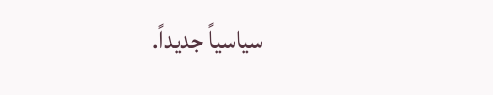سياسياً جديداً.